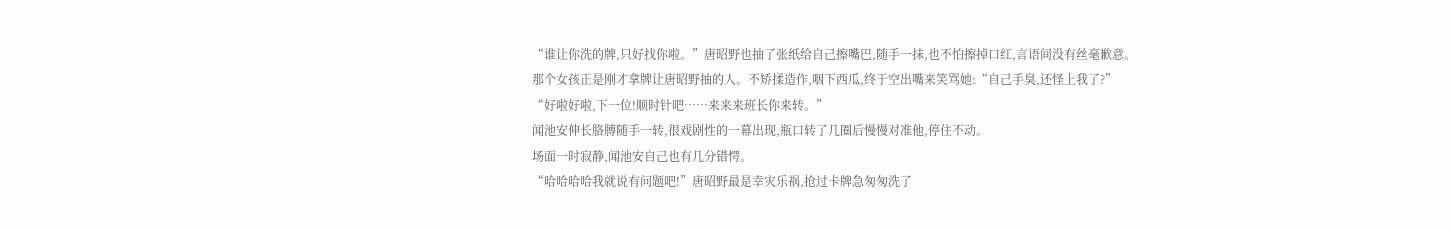“谁让你洗的牌,只好找你啦。”唐昭野也抽了张纸给自己擦嘴巴,随手一抹,也不怕擦掉口红,言语间没有丝毫歉意。
那个女孩正是刚才拿牌让唐昭野抽的人。不矫揉造作,咽下西瓜,终于空出嘴来笑骂她:“自己手臭,还怪上我了?”
“好啦好啦,下一位!顺时针吧……来来来班长你来转。”
闻池安伸长胳膊随手一转,很戏剧性的一幕出现,瓶口转了几圈后慢慢对准他,停住不动。
场面一时寂静,闻池安自己也有几分错愕。
“哈哈哈哈我就说有问题吧!”唐昭野最是幸灾乐祸,抢过卡牌急匆匆洗了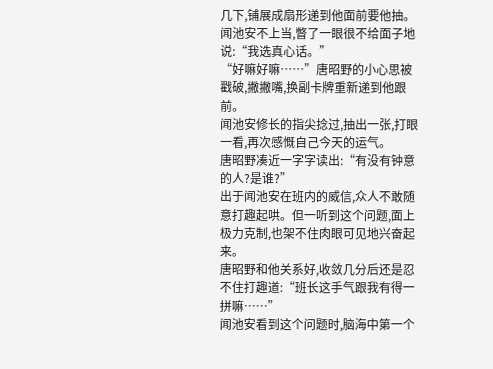几下,铺展成扇形递到他面前要他抽。
闻池安不上当,瞥了一眼很不给面子地说:“我选真心话。”
“好嘛好嘛……”唐昭野的小心思被戳破,撇撇嘴,换副卡牌重新递到他跟前。
闻池安修长的指尖捻过,抽出一张,打眼一看,再次感慨自己今天的运气。
唐昭野凑近一字字读出:“有没有钟意的人?是谁?”
出于闻池安在班内的威信,众人不敢随意打趣起哄。但一听到这个问题,面上极力克制,也架不住肉眼可见地兴奋起来。
唐昭野和他关系好,收敛几分后还是忍不住打趣道:“班长这手气跟我有得一拼嘛……”
闻池安看到这个问题时,脑海中第一个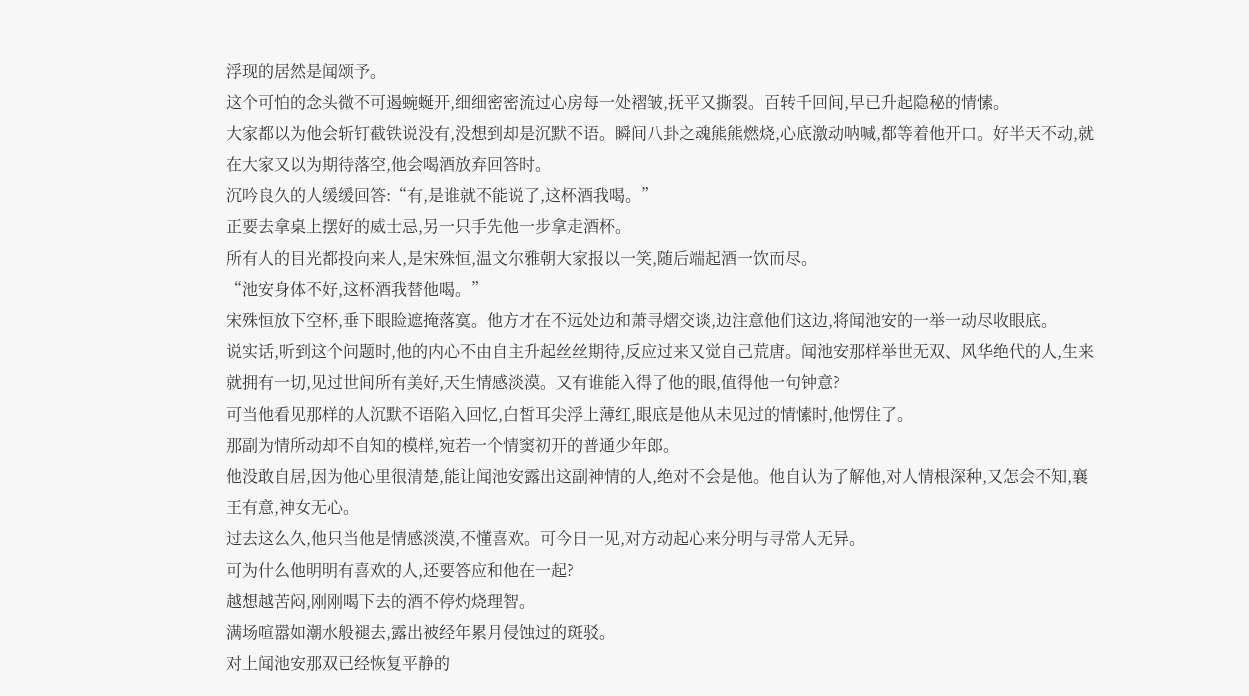浮现的居然是闻颂予。
这个可怕的念头微不可遏蜿蜒开,细细密密流过心房每一处褶皱,抚平又撕裂。百转千回间,早已升起隐秘的情愫。
大家都以为他会斩钉截铁说没有,没想到却是沉默不语。瞬间八卦之魂熊熊燃烧,心底激动呐喊,都等着他开口。好半天不动,就在大家又以为期待落空,他会喝酒放弃回答时。
沉吟良久的人缓缓回答:“有,是谁就不能说了,这杯酒我喝。”
正要去拿桌上摆好的威士忌,另一只手先他一步拿走酒杯。
所有人的目光都投向来人,是宋殊恒,温文尔雅朝大家报以一笑,随后端起酒一饮而尽。
“池安身体不好,这杯酒我替他喝。”
宋殊恒放下空杯,垂下眼睑遮掩落寞。他方才在不远处边和萧寻熠交谈,边注意他们这边,将闻池安的一举一动尽收眼底。
说实话,听到这个问题时,他的内心不由自主升起丝丝期待,反应过来又觉自己荒唐。闻池安那样举世无双、风华绝代的人,生来就拥有一切,见过世间所有美好,天生情感淡漠。又有谁能入得了他的眼,值得他一句钟意?
可当他看见那样的人沉默不语陷入回忆,白皙耳尖浮上薄红,眼底是他从未见过的情愫时,他愣住了。
那副为情所动却不自知的模样,宛若一个情窦初开的普通少年郎。
他没敢自居,因为他心里很清楚,能让闻池安露出这副神情的人,绝对不会是他。他自认为了解他,对人情根深种,又怎会不知,襄王有意,神女无心。
过去这么久,他只当他是情感淡漠,不懂喜欢。可今日一见,对方动起心来分明与寻常人无异。
可为什么他明明有喜欢的人,还要答应和他在一起?
越想越苦闷,刚刚喝下去的酒不停灼烧理智。
满场喧嚣如潮水般褪去,露出被经年累月侵蚀过的斑驳。
对上闻池安那双已经恢复平静的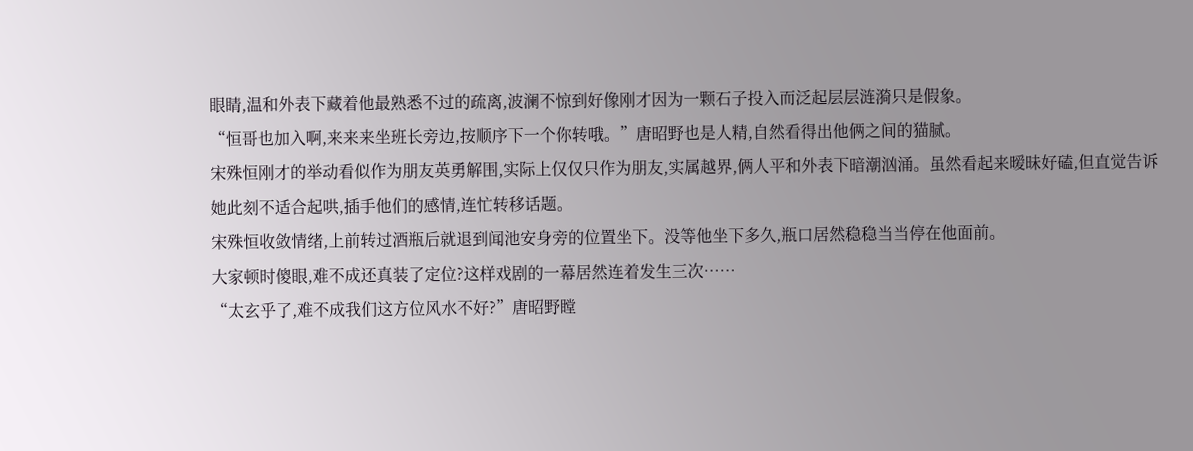眼睛,温和外表下藏着他最熟悉不过的疏离,波澜不惊到好像刚才因为一颗石子投入而泛起层层涟漪只是假象。
“恒哥也加入啊,来来来坐班长旁边,按顺序下一个你转哦。”唐昭野也是人精,自然看得出他俩之间的猫腻。
宋殊恒刚才的举动看似作为朋友英勇解围,实际上仅仅只作为朋友,实属越界,俩人平和外表下暗潮汹涌。虽然看起来暧昧好磕,但直觉告诉她此刻不适合起哄,插手他们的感情,连忙转移话题。
宋殊恒收敛情绪,上前转过酒瓶后就退到闻池安身旁的位置坐下。没等他坐下多久,瓶口居然稳稳当当停在他面前。
大家顿时傻眼,难不成还真装了定位?这样戏剧的一幕居然连着发生三次……
“太玄乎了,难不成我们这方位风水不好?”唐昭野瞠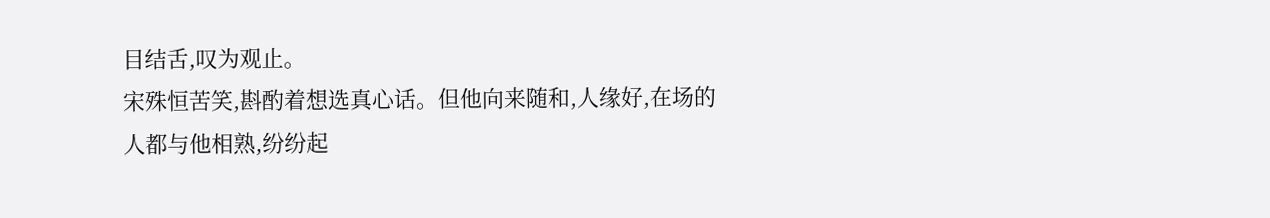目结舌,叹为观止。
宋殊恒苦笑,斟酌着想选真心话。但他向来随和,人缘好,在场的人都与他相熟,纷纷起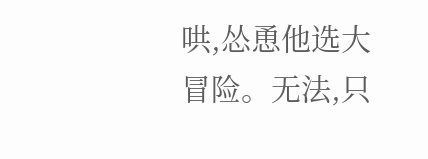哄,怂恿他选大冒险。无法,只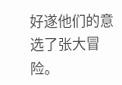好遂他们的意选了张大冒险。